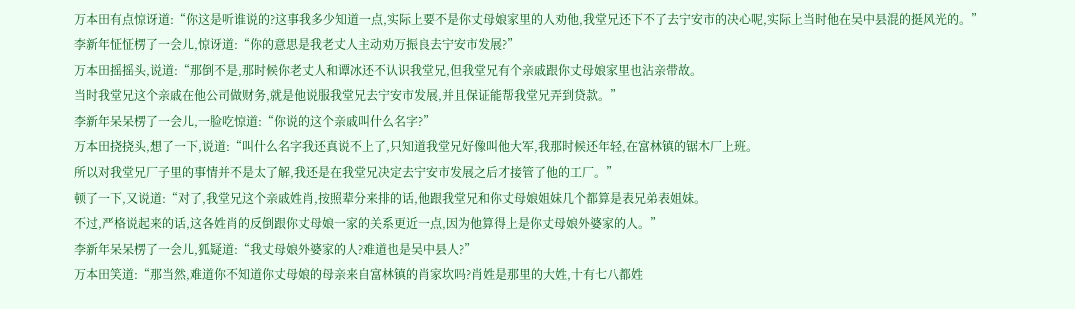万本田有点惊讶道:“你这是听谁说的?这事我多少知道一点,实际上要不是你丈母娘家里的人劝他,我堂兄还下不了去宁安市的决心呢,实际上当时他在吴中县混的挺风光的。”
李新年怔怔楞了一会儿,惊讶道:“你的意思是我老丈人主动劝万振良去宁安市发展?”
万本田摇摇头,说道:“那倒不是,那时候你老丈人和谭冰还不认识我堂兄,但我堂兄有个亲戚跟你丈母娘家里也沾亲带故。
当时我堂兄这个亲戚在他公司做财务,就是他说服我堂兄去宁安市发展,并且保证能帮我堂兄弄到贷款。”
李新年呆呆楞了一会儿,一脸吃惊道:“你说的这个亲戚叫什么名字?”
万本田挠挠头,想了一下,说道:“叫什么名字我还真说不上了,只知道我堂兄好像叫他大军,我那时候还年轻,在富林镇的锯木厂上班。
所以对我堂兄厂子里的事情并不是太了解,我还是在我堂兄决定去宁安市发展之后才接管了他的工厂。”
顿了一下,又说道:“对了,我堂兄这个亲戚姓肖,按照辈分来排的话,他跟我堂兄和你丈母娘姐妹几个都算是表兄弟表姐妹。
不过,严格说起来的话,这各姓肖的反倒跟你丈母娘一家的关系更近一点,因为他算得上是你丈母娘外婆家的人。”
李新年呆呆楞了一会儿,狐疑道:“我丈母娘外婆家的人?难道也是吴中县人?”
万本田笑道:“那当然,难道你不知道你丈母娘的母亲来自富林镇的肖家坎吗?肖姓是那里的大姓,十有七八都姓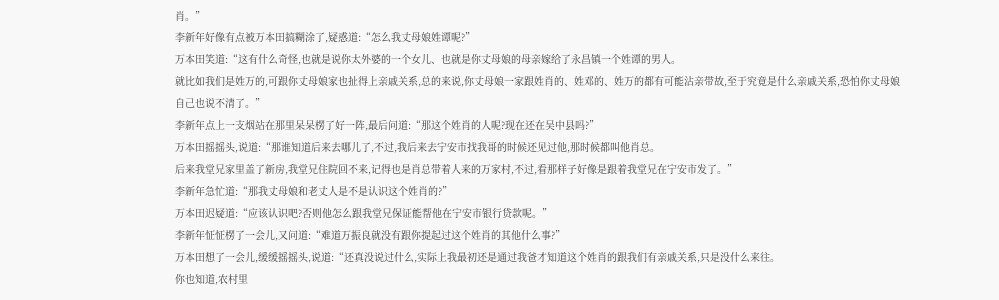肖。”
李新年好像有点被万本田搞糊涂了,疑惑道:“怎么我丈母娘姓谭呢?”
万本田笑道:“这有什么奇怪,也就是说你太外婆的一个女儿、也就是你丈母娘的母亲嫁给了永昌镇一个姓谭的男人。
就比如我们是姓万的,可跟你丈母娘家也扯得上亲戚关系,总的来说,你丈母娘一家跟姓肖的、姓邓的、姓万的都有可能沾亲带故,至于究竟是什么亲戚关系,恐怕你丈母娘自己也说不清了。”
李新年点上一支烟站在那里呆呆楞了好一阵,最后问道:“那这个姓肖的人呢?现在还在吴中县吗?”
万本田摇摇头,说道:“那谁知道后来去哪儿了,不过,我后来去宁安市找我哥的时候还见过他,那时候都叫他肖总。
后来我堂兄家里盖了新房,我堂兄住院回不来,记得也是肖总带着人来的万家村,不过,看那样子好像是跟着我堂兄在宁安市发了。”
李新年急忙道:“那我丈母娘和老丈人是不是认识这个姓肖的?”
万本田迟疑道:“应该认识吧?否则他怎么跟我堂兄保证能帮他在宁安市银行贷款呢。”
李新年怔怔楞了一会儿,又问道:“难道万振良就没有跟你提起过这个姓肖的其他什么事?”
万本田想了一会儿,缓缓摇摇头,说道:“还真没说过什么,实际上我最初还是通过我爸才知道这个姓肖的跟我们有亲戚关系,只是没什么来往。
你也知道,农村里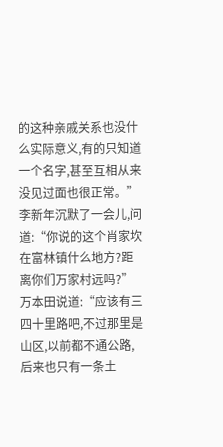的这种亲戚关系也没什么实际意义,有的只知道一个名字,甚至互相从来没见过面也很正常。”
李新年沉默了一会儿,问道:“你说的这个肖家坎在富林镇什么地方?距离你们万家村远吗?”
万本田说道:“应该有三四十里路吧,不过那里是山区,以前都不通公路,后来也只有一条土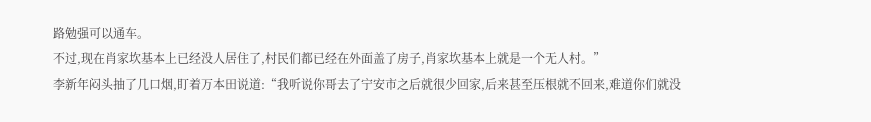路勉强可以通车。
不过,现在肖家坎基本上已经没人居住了,村民们都已经在外面盖了房子,肖家坎基本上就是一个无人村。”
李新年闷头抽了几口烟,盯着万本田说道:“我听说你哥去了宁安市之后就很少回家,后来甚至压根就不回来,难道你们就没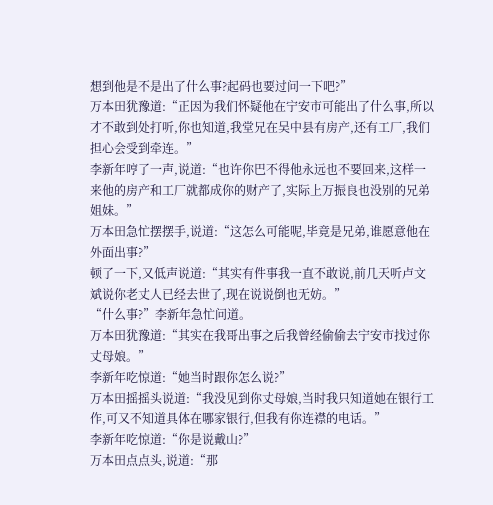想到他是不是出了什么事?起码也要过问一下吧?”
万本田犹豫道:“正因为我们怀疑他在宁安市可能出了什么事,所以才不敢到处打听,你也知道,我堂兄在吴中县有房产,还有工厂,我们担心会受到牵连。”
李新年哼了一声,说道:“也许你巴不得他永远也不要回来,这样一来他的房产和工厂就都成你的财产了,实际上万振良也没别的兄弟姐妹。”
万本田急忙摆摆手,说道:“这怎么可能呢,毕竟是兄弟,谁愿意他在外面出事?”
顿了一下,又低声说道:“其实有件事我一直不敢说,前几天听卢文斌说你老丈人已经去世了,现在说说倒也无妨。”
“什么事?”李新年急忙问道。
万本田犹豫道:“其实在我哥出事之后我曾经偷偷去宁安市找过你丈母娘。”
李新年吃惊道:“她当时跟你怎么说?”
万本田摇摇头说道:“我没见到你丈母娘,当时我只知道她在银行工作,可又不知道具体在哪家银行,但我有你连襟的电话。”
李新年吃惊道:“你是说戴山?”
万本田点点头,说道:“那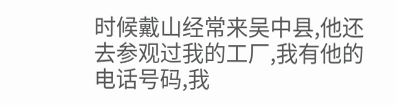时候戴山经常来吴中县,他还去参观过我的工厂,我有他的电话号码,我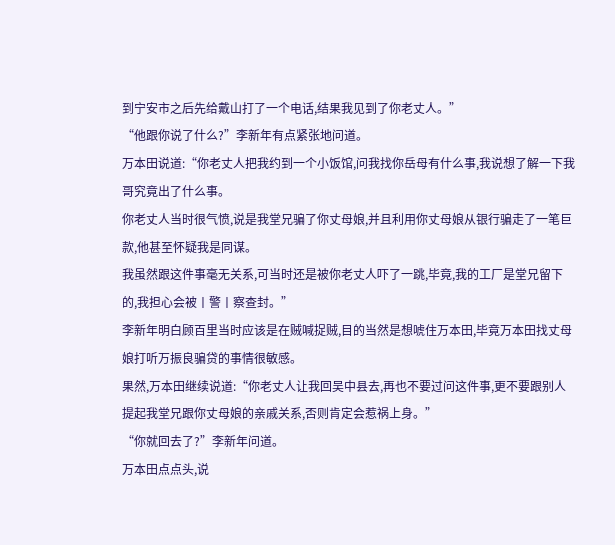到宁安市之后先给戴山打了一个电话,结果我见到了你老丈人。”
“他跟你说了什么?”李新年有点紧张地问道。
万本田说道:“你老丈人把我约到一个小饭馆,问我找你岳母有什么事,我说想了解一下我哥究竟出了什么事。
你老丈人当时很气愤,说是我堂兄骗了你丈母娘,并且利用你丈母娘从银行骗走了一笔巨款,他甚至怀疑我是同谋。
我虽然跟这件事毫无关系,可当时还是被你老丈人吓了一跳,毕竟,我的工厂是堂兄留下的,我担心会被丨警丨察查封。”
李新年明白顾百里当时应该是在贼喊捉贼,目的当然是想唬住万本田,毕竟万本田找丈母娘打听万振良骗贷的事情很敏感。
果然,万本田继续说道:“你老丈人让我回吴中县去,再也不要过问这件事,更不要跟别人提起我堂兄跟你丈母娘的亲戚关系,否则肯定会惹祸上身。”
“你就回去了?”李新年问道。
万本田点点头,说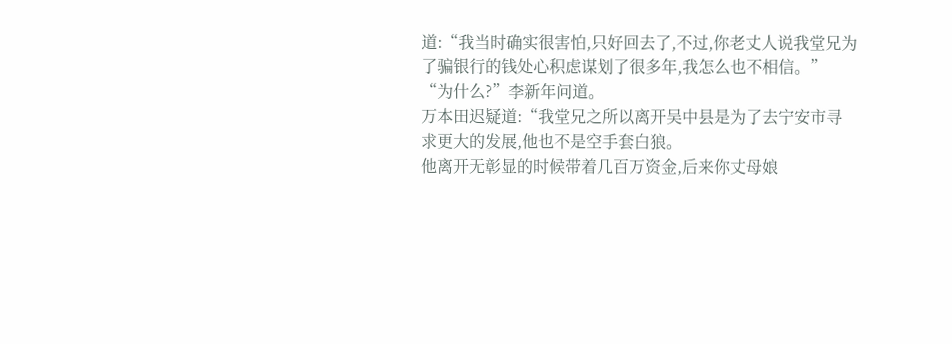道:“我当时确实很害怕,只好回去了,不过,你老丈人说我堂兄为了骗银行的钱处心积虑谋划了很多年,我怎么也不相信。”
“为什么?”李新年问道。
万本田迟疑道:“我堂兄之所以离开吴中县是为了去宁安市寻求更大的发展,他也不是空手套白狼。
他离开无彰显的时候带着几百万资金,后来你丈母娘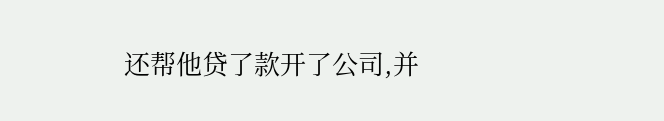还帮他贷了款开了公司,并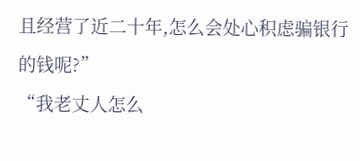且经营了近二十年,怎么会处心积虑骗银行的钱呢?”
“我老丈人怎么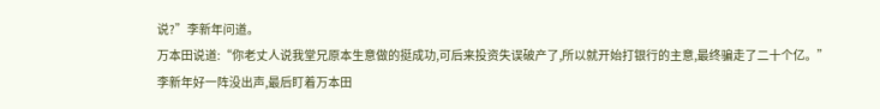说?”李新年问道。
万本田说道:“你老丈人说我堂兄原本生意做的挺成功,可后来投资失误破产了,所以就开始打银行的主意,最终骗走了二十个亿。”
李新年好一阵没出声,最后盯着万本田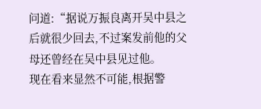问道:“据说万振良离开吴中县之后就很少回去,不过案发前他的父母还曾经在吴中县见过他。
现在看来显然不可能,根据警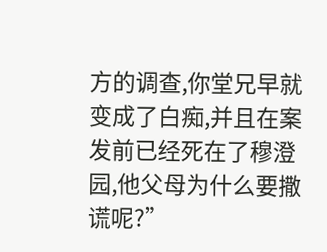方的调查,你堂兄早就变成了白痴,并且在案发前已经死在了穆澄园,他父母为什么要撒谎呢?”